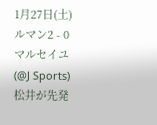1月27日(土) ルマン2 - 0マルセイユ(@J Sports)
松井が先発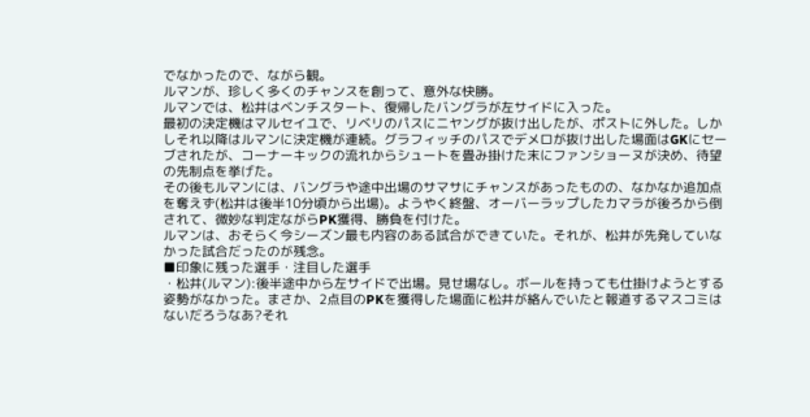でなかったので、ながら観。
ルマンが、珍しく多くのチャンスを創って、意外な快勝。
ルマンでは、松井はベンチスタート、復帰したバングラが左サイドに入った。
最初の決定機はマルセイユで、リベリのパスにニヤングが抜け出したが、ポストに外した。しかしそれ以降はルマンに決定機が連続。グラフィッチのパスでデメロが抜け出した場面はGKにセーブされたが、コーナーキックの流れからシュートを畳み掛けた末にファンショーヌが決め、待望の先制点を挙げた。
その後もルマンには、バングラや途中出場のサマサにチャンスがあったものの、なかなか追加点を奪えず(松井は後半10分頃から出場)。ようやく終盤、オーバーラップしたカマラが後ろから倒されて、微妙な判定ながらPK獲得、勝負を付けた。
ルマンは、おそらく今シーズン最も内容のある試合ができていた。それが、松井が先発していなかった試合だったのが残念。
■印象に残った選手・注目した選手
・松井(ルマン):後半途中から左サイドで出場。見せ場なし。ボールを持っても仕掛けようとする姿勢がなかった。まさか、2点目のPKを獲得した場面に松井が絡んでいたと報道するマスコミはないだろうなあ?それ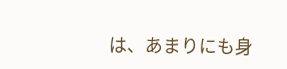は、あまりにも身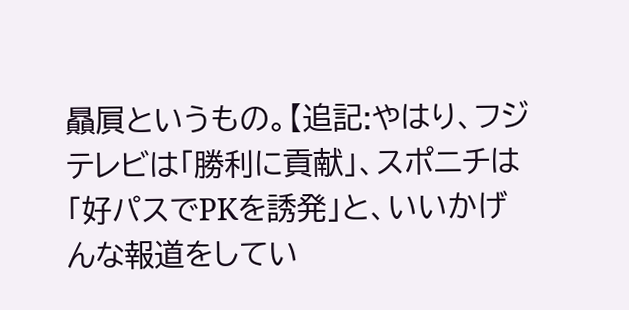贔屓というもの。【追記:やはり、フジテレビは「勝利に貢献」、スポニチは「好パスでPKを誘発」と、いいかげんな報道をしてい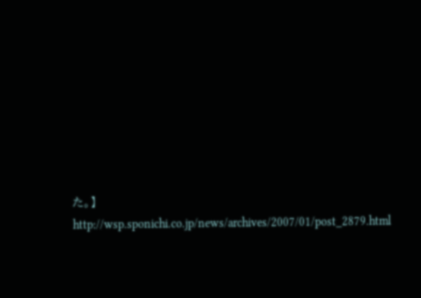た。】
http://wsp.sponichi.co.jp/news/archives/2007/01/post_2879.html